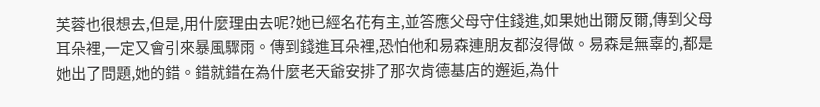芙蓉也很想去,但是,用什麼理由去呢?她已經名花有主,並答應父母守住錢進,如果她出爾反爾,傳到父母耳朵裡,一定又會引來暴風驟雨。傳到錢進耳朵裡,恐怕他和易森連朋友都沒得做。易森是無辜的,都是她出了問題,她的錯。錯就錯在為什麼老天爺安排了那次肯德基店的邂逅,為什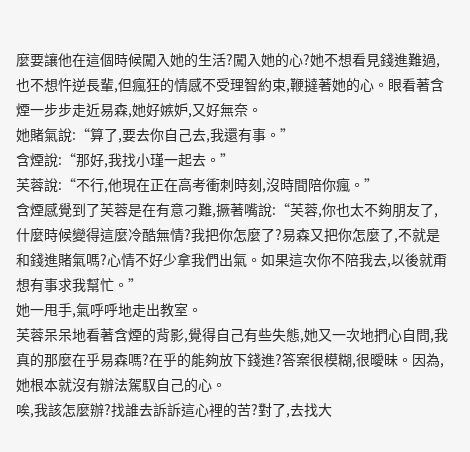麼要讓他在這個時候闖入她的生活?闖入她的心?她不想看見錢進難過,也不想忤逆長輩,但瘋狂的情感不受理智約束,鞭撻著她的心。眼看著含煙一步步走近易森,她好嫉妒,又好無奈。
她賭氣說:“算了,要去你自己去,我還有事。”
含煙說:“那好,我找小瑾一起去。”
芙蓉說:“不行,他現在正在高考衝刺時刻,沒時間陪你瘋。”
含煙感覺到了芙蓉是在有意刁難,撅著嘴說:“芙蓉,你也太不夠朋友了,什麼時候變得這麼冷酷無情?我把你怎麼了?易森又把你怎麼了,不就是和錢進賭氣嗎?心情不好少拿我們出氣。如果這次你不陪我去,以後就甭想有事求我幫忙。”
她一甩手,氣呼呼地走出教室。
芙蓉呆呆地看著含煙的背影,覺得自己有些失態,她又一次地捫心自問,我真的那麼在乎易森嗎?在乎的能夠放下錢進?答案很模糊,很曖昧。因為,她根本就沒有辦法駕馭自己的心。
唉,我該怎麼辦?找誰去訴訴這心裡的苦?對了,去找大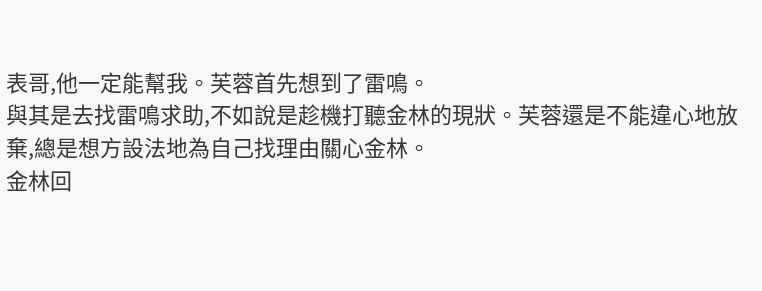表哥,他一定能幫我。芙蓉首先想到了雷鳴。
與其是去找雷鳴求助,不如說是趁機打聽金林的現狀。芙蓉還是不能違心地放棄,總是想方設法地為自己找理由關心金林。
金林回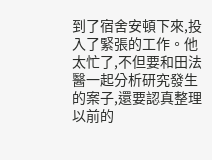到了宿舍安頓下來,投入了緊張的工作。他太忙了,不但要和田法醫一起分析研究發生的案子,還要認真整理以前的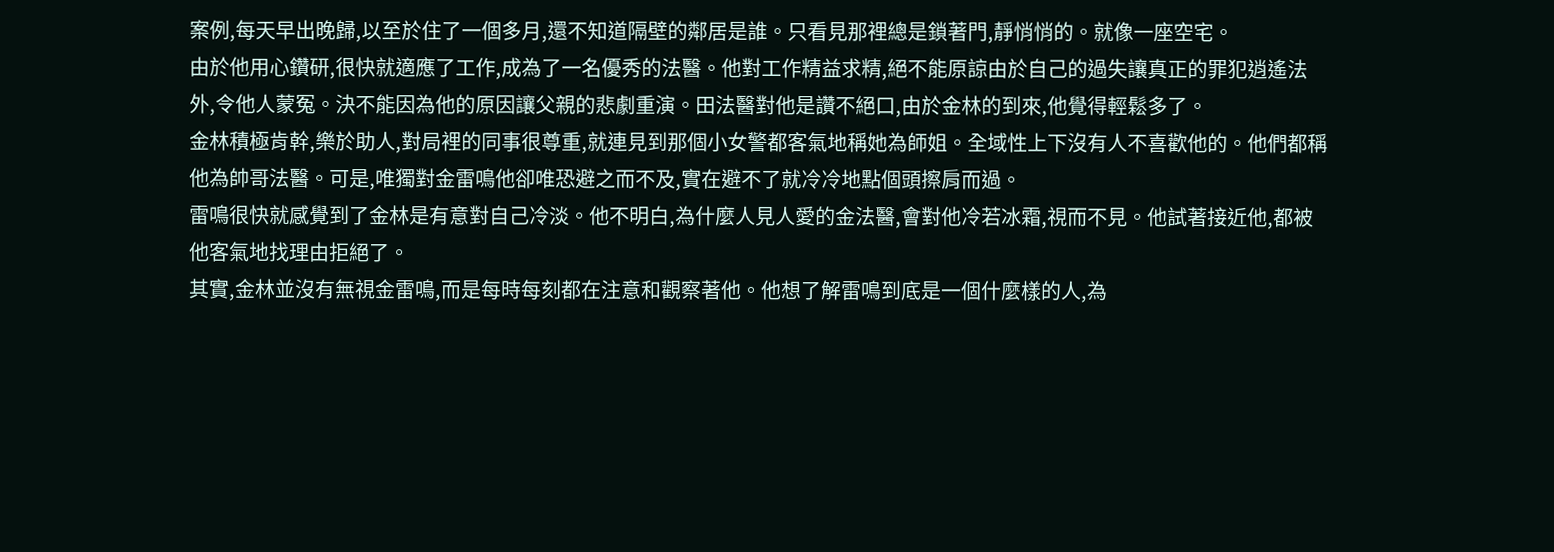案例,每天早出晚歸,以至於住了一個多月,還不知道隔壁的鄰居是誰。只看見那裡總是鎖著門,靜悄悄的。就像一座空宅。
由於他用心鑽研,很快就適應了工作,成為了一名優秀的法醫。他對工作精益求精,絕不能原諒由於自己的過失讓真正的罪犯逍遙法外,令他人蒙冤。決不能因為他的原因讓父親的悲劇重演。田法醫對他是讚不絕口,由於金林的到來,他覺得輕鬆多了。
金林積極肯幹,樂於助人,對局裡的同事很尊重,就連見到那個小女警都客氣地稱她為師姐。全域性上下沒有人不喜歡他的。他們都稱他為帥哥法醫。可是,唯獨對金雷鳴他卻唯恐避之而不及,實在避不了就冷冷地點個頭擦肩而過。
雷鳴很快就感覺到了金林是有意對自己冷淡。他不明白,為什麼人見人愛的金法醫,會對他冷若冰霜,視而不見。他試著接近他,都被他客氣地找理由拒絕了。
其實,金林並沒有無視金雷鳴,而是每時每刻都在注意和觀察著他。他想了解雷鳴到底是一個什麼樣的人,為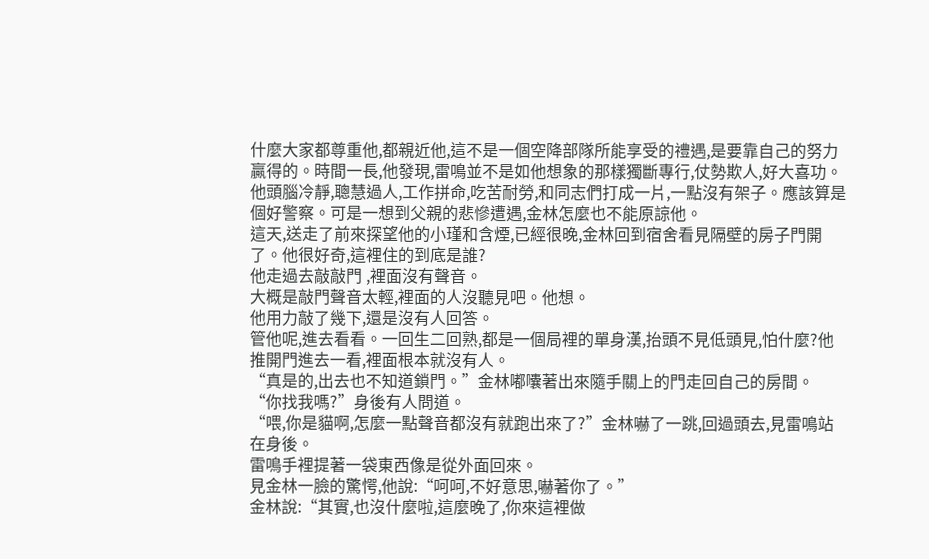什麼大家都尊重他,都親近他,這不是一個空降部隊所能享受的禮遇,是要靠自己的努力贏得的。時間一長,他發現,雷鳴並不是如他想象的那樣獨斷專行,仗勢欺人,好大喜功。他頭腦冷靜,聰慧過人,工作拼命,吃苦耐勞,和同志們打成一片,一點沒有架子。應該算是個好警察。可是一想到父親的悲慘遭遇,金林怎麼也不能原諒他。
這天,送走了前來探望他的小瑾和含煙,已經很晚,金林回到宿舍看見隔壁的房子門開了。他很好奇,這裡住的到底是誰?
他走過去敲敲門 ,裡面沒有聲音。
大概是敲門聲音太輕,裡面的人沒聽見吧。他想。
他用力敲了幾下,還是沒有人回答。
管他呢,進去看看。一回生二回熟,都是一個局裡的單身漢,抬頭不見低頭見,怕什麼?他推開門進去一看,裡面根本就沒有人。
“真是的,出去也不知道鎖門。”金林嘟囔著出來隨手關上的門走回自己的房間。
“你找我嗎?”身後有人問道。
“喂,你是貓啊,怎麼一點聲音都沒有就跑出來了?”金林嚇了一跳,回過頭去,見雷鳴站在身後。
雷鳴手裡提著一袋東西像是從外面回來。
見金林一臉的驚愕,他說:“呵呵,不好意思,嚇著你了。”
金林說:“其實,也沒什麼啦,這麼晚了,你來這裡做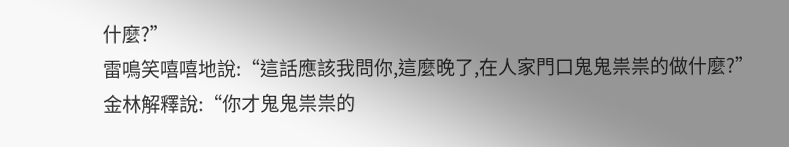什麼?”
雷鳴笑嘻嘻地說:“這話應該我問你,這麼晚了,在人家門口鬼鬼祟祟的做什麼?”
金林解釋說:“你才鬼鬼祟祟的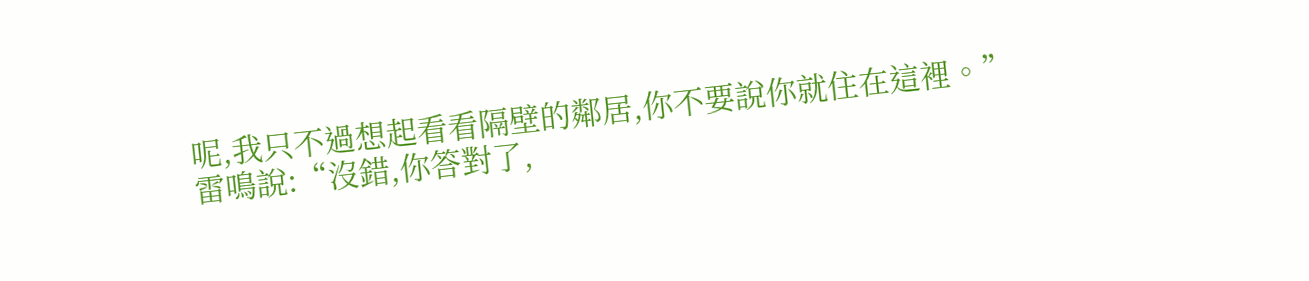呢,我只不過想起看看隔壁的鄰居,你不要說你就住在這裡。”
雷鳴說:“沒錯,你答對了,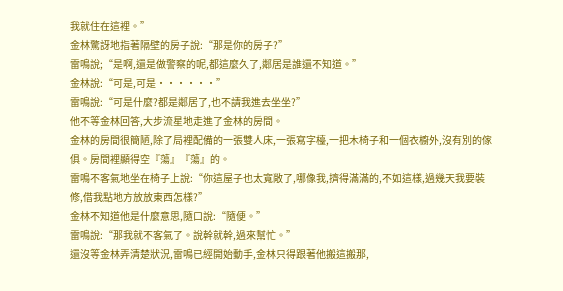我就住在這裡。”
金林驚訝地指著隔壁的房子說:“那是你的房子?”
雷鳴說;“是啊,還是做警察的呢,都這麼久了,鄰居是誰還不知道。”
金林說:“可是,可是······”
雷鳴說:“可是什麼?都是鄰居了,也不請我進去坐坐?”
他不等金林回答,大步流星地走進了金林的房間。
金林的房間很簡陋,除了局裡配備的一張雙人床,一張寫字檯,一把木椅子和一個衣櫥外,沒有別的傢俱。房間裡顯得空『蕩』『蕩』的。
雷鳴不客氣地坐在椅子上說:“你這屋子也太寬敞了,哪像我,擠得滿滿的,不如這樣,過幾天我要裝修,借我點地方放放東西怎樣?”
金林不知道他是什麼意思,隨口說:“隨便。”
雷鳴說:“那我就不客氣了。說幹就幹,過來幫忙。”
還沒等金林弄清楚狀況,雷鳴已經開始動手,金林只得跟著他搬這搬那,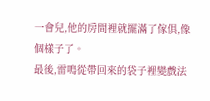一會兒,他的房間裡就擺滿了傢俱,像個樣子了。
最後,雷鳴從帶回來的袋子裡變戲法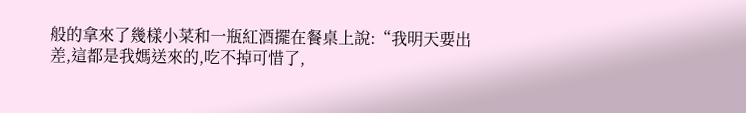般的拿來了幾樣小菜和一瓶紅酒擺在餐桌上說:“我明天要出差,這都是我媽送來的,吃不掉可惜了,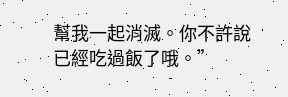幫我一起消滅。你不許說已經吃過飯了哦。”